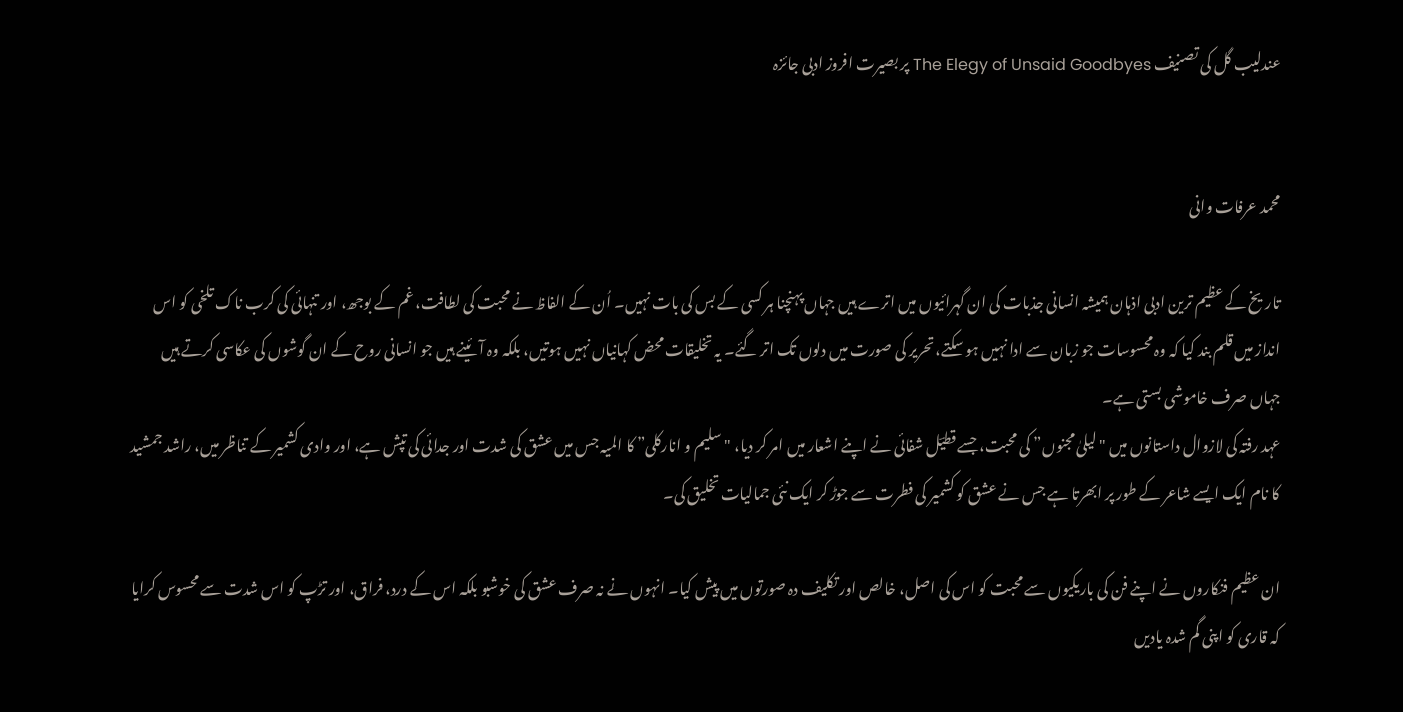عندلیب گل کی تصنیف The Elegy of Unsaid Goodbyes پر بصیرت افروز ادبی جائزہ


محمد عرفات وانی

تاریخ کے عظیم ترین ادبی اذہان ہمیشہ انسانی جذبات کی ان گہرائیوں میں اترے ہیں جہاں پہنچنا ہر کسی کے بس کی بات نہیں۔ اُن کے الفاظ نے محبت کی لطافت، غم کے بوجھ، اور تنہائی کی کرب ناک تلخی کو اس انداز میں قلم بند کیا کہ وہ محسوسات جو زبان سے ادا نہیں ہو سکتے، تحریر کی صورت میں دلوں تک اتر گئے۔ یہ تخلیقات محض کہانیاں نہیں ہوتیں، بلکہ وہ آئینے ہیں جو انسانی روح کے ان گوشوں کی عکاسی کرتے ہیں جہاں صرف خاموشی بستی ہے۔
عہد رفتہ کی لازوال داستانوں میں "لیلیٰ مجنوں” کی محبت، جسے قطیؔل شفائی نے اپنے اشعار میں امر کر دیا، "سلیم و انارکلی” کا المیہ جس میں عشق کی شدت اور جدائی کی تپش ہے، اور وادی کشمیر کے تناظر میں، راشد جمشید کا نام ایک ایسے شاعر کے طور پر ابھرتا ہے جس نے عشق کو کشمیر کی فطرت سے جوڑ کر ایک نئی جمالیات تخلیق کی۔

ان عظیم فنکاروں نے اپنے فن کی باریکیوں سے محبت کو اس کی اصل، خالص اور تکلیف دہ صورتوں میں پیش کیا۔ انہوں نے نہ صرف عشق کی خوشبو بلکہ اس کے درد، فراق، اور تڑپ کو اس شدت سے محسوس کرایا کہ قاری کو اپنی گم شدہ یادیں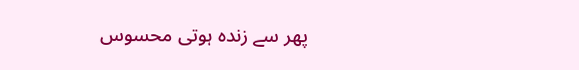پھر سے زندہ ہوتی محسوس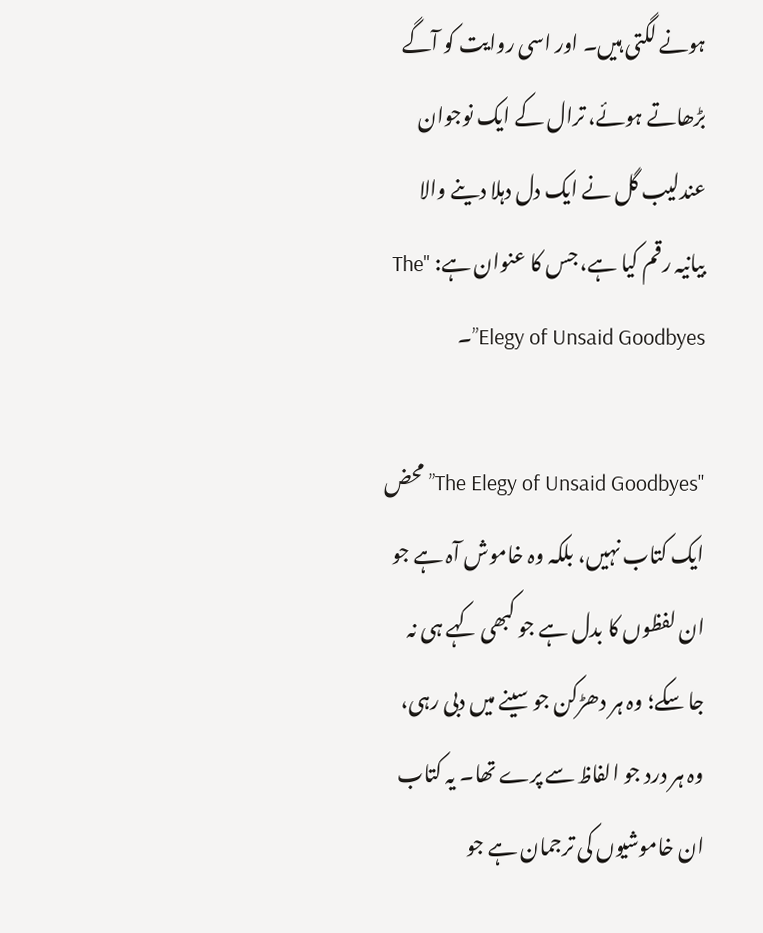ہونے لگتی ہیں۔ اور اسی روایت کو آگے بڑھاتے ہوئے، ترال کے ایک نوجوان عندلیب گل نے ایک دل دہلا دینے والا بیانیہ رقم کیا ہے، جس کا عنوان ہے: "The Elegy of Unsaid Goodbyes”۔

"The Elegy of Unsaid Goodbyes” محض ایک کتاب نہیں، بلکہ وہ خاموش آہ ہے جو ان لفظوں کا بدل ہے جو کبھی کہے ہی نہ جا سکے؛ وہ ہر دھڑکن جو سینے میں دبی رہی، وہ ہر درد جو الفاظ سے پرے تھا۔ یہ کتاب ان خاموشیوں کی ترجمان ہے جو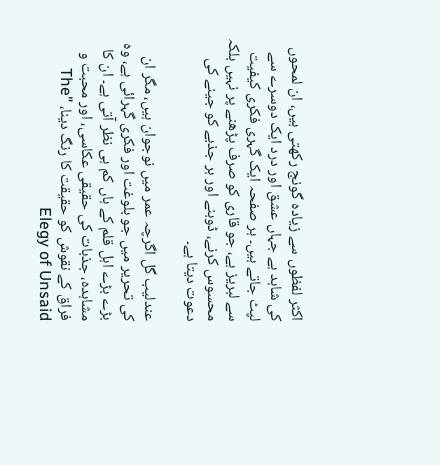اکثر لفظوں سے زیادہ گونج رکھتی ہیں، ان لمحوں کی شاہد ہے جہاں عشق اور درد ایک دوسرے سے لپٹ جاتے ہیں۔ ہر صفحہ ایک گہری فکری کیفیت سے لبریز ہے، جو قاری کو صرف پڑھنے پر نہیں بلکہ محسوس کرنے، ڈوبنے اور ہر جذبے کو جینے کی دعوت دیتا ہے۔

عندلیب گل اگرچہ عمر میں نوجوان ہیں، مگر ان کی تحریر میں جو بلوغت اور فکری گہرائی ہے، وہ بڑے بڑے اہل قلم کے ہاں کم ہی نظر آتی ہے۔ ان کا مشاہدہ، جذبات کی حقیقی عکاسی، اور محبت و فراق کے نقوش کو حقیقت کا رنگ دینا، "The Elegy of Unsaid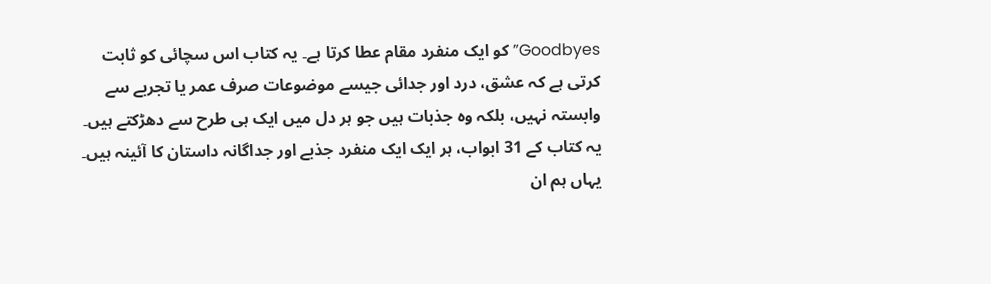Goodbyes” کو ایک منفرد مقام عطا کرتا ہے۔ یہ کتاب اس سچائی کو ثابت کرتی ہے کہ عشق، درد اور جدائی جیسے موضوعات صرف عمر یا تجربے سے وابستہ نہیں، بلکہ وہ جذبات ہیں جو ہر دل میں ایک ہی طرح سے دھڑکتے ہیں۔
یہ کتاب کے 31 ابواب، ہر ایک ایک منفرد جذبے اور جداگانہ داستان کا آئینہ ہیں۔ یہاں ہم ان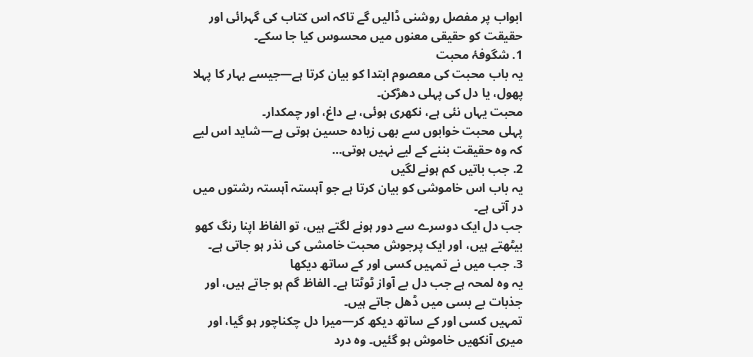ابواب پر مفصل روشنی ڈالیں گے تاکہ اس کتاب کی گہرائی اور حقیقت کو حقیقی معنوں میں محسوس کیا جا سکے۔
1. شگوفۂ محبت
یہ باب محبت کی معصوم ابتدا کو بیان کرتا ہے—جیسے بہار کا پہلا پھول، یا دل کی پہلی دھڑکن۔
محبت یہاں نئی ہے، نکھری ہوئی، بے داغ، اور چمکدار۔
پہلی محبت خوابوں سے بھی زیادہ حسین ہوتی ہے—شاید اس لیے کہ وہ حقیقت بننے کے لیے نہیں ہوتی…
2. جب باتیں کم ہونے لگیں
یہ باب اس خاموشی کو بیان کرتا ہے جو آہستہ آہستہ رشتوں میں در آتی ہے۔
جب دل ایک دوسرے سے دور ہونے لگتے ہیں، تو الفاظ اپنا رنگ کھو بیٹھتے ہیں، اور ایک پرجوش محبت خامشی کی نذر ہو جاتی ہے۔
3. جب میں نے تمہیں کسی اور کے ساتھ دیکھا
یہ وہ لمحہ ہے جب دل بے آواز ٹوٹتا ہے۔ الفاظ گم ہو جاتے ہیں، اور جذبات بے بسی میں ڈھل جاتے ہیں۔
تمہیں کسی اور کے ساتھ دیکھ کر—میرا دل چکناچور ہو گیا، اور میری آنکھیں خاموش ہو گئیں۔ وہ درد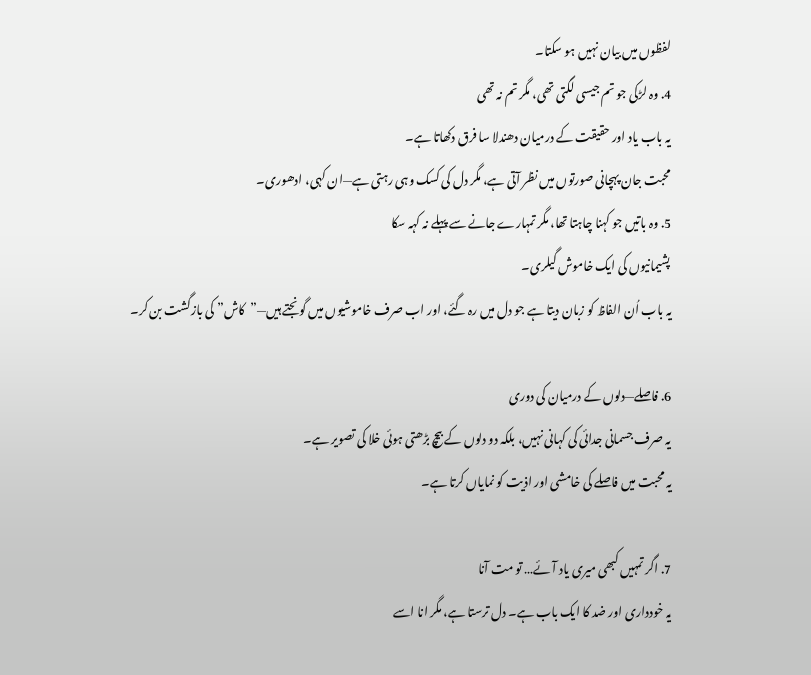لفظوں میں بیان نہیں ہو سکتا۔
4. وہ لڑکی جو تم جیسی لگتی تھی، مگر تم نہ تھی
یہ باب یاد اور حقیقت کے درمیان دھندلا سا فرق دکھاتا ہے۔
محبت جان پہچانی صورتوں میں نظر آتی ہے، مگر دل کی کسک وہی رہتی ہے—ان کہی، ادھوری۔
5. وہ باتیں جو کہنا چاہتا تھا، مگر تمہارے جانے سے پہلے نہ کہہ سکا
پشیمانیوں کی ایک خاموش گیلری۔
یہ باب اُن الفاظ کو زبان دیتا ہے جو دل میں رہ گئے، اور اب صرف خاموشیوں میں گونجتے ہیں—”کاش” کی بازگشت بن کر۔

6. فاصلے—دلوں کے درمیان کی دوری
یہ صرف جسمانی جدائی کی کہانی نہیں، بلکہ دو دلوں کے بیچ بڑھتی ہوئی خلا کی تصویر ہے۔
یہ محبت میں فاصلے کی خامشی اور اذیت کو نمایاں کرتا ہے۔

7. اگر تمہیں کبھی میری یاد آئے… تو مت آنا
یہ خودداری اور ضد کا ایک باب ہے۔ دل ترستا ہے، مگر انا اسے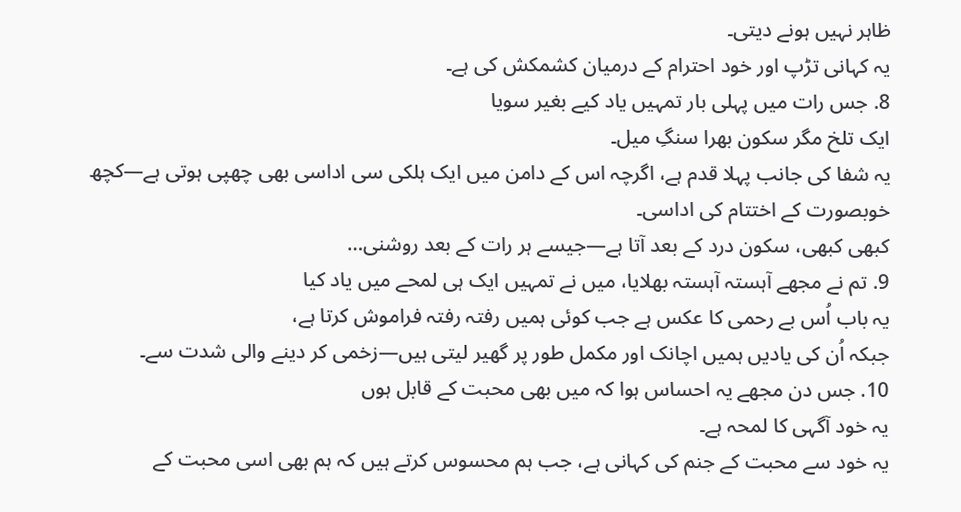ظاہر نہیں ہونے دیتی۔
یہ کہانی تڑپ اور خود احترام کے درمیان کشمکش کی ہے۔
8. جس رات میں پہلی بار تمہیں یاد کیے بغیر سویا
ایک تلخ مگر سکون بھرا سنگِ میل۔
یہ شفا کی جانب پہلا قدم ہے، اگرچہ اس کے دامن میں ایک ہلکی سی اداسی بھی چھپی ہوتی ہے—کچھ خوبصورت کے اختتام کی اداسی۔
کبھی کبھی، سکون درد کے بعد آتا ہے—جیسے ہر رات کے بعد روشنی…
9. تم نے مجھے آہستہ آہستہ بھلایا، میں نے تمہیں ایک ہی لمحے میں یاد کیا
یہ باب اُس بے رحمی کا عکس ہے جب کوئی ہمیں رفتہ رفتہ فراموش کرتا ہے،
جبکہ اُن کی یادیں ہمیں اچانک اور مکمل طور پر گھیر لیتی ہیں—زخمی کر دینے والی شدت سے۔
10. جس دن مجھے یہ احساس ہوا کہ میں بھی محبت کے قابل ہوں
یہ خود آگہی کا لمحہ ہے۔
یہ خود سے محبت کے جنم کی کہانی ہے، جب ہم محسوس کرتے ہیں کہ ہم بھی اسی محبت کے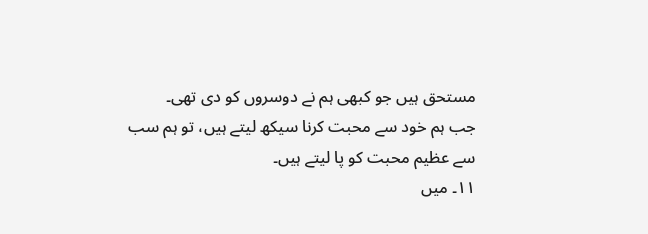مستحق ہیں جو کبھی ہم نے دوسروں کو دی تھی۔
جب ہم خود سے محبت کرنا سیکھ لیتے ہیں، تو ہم سب سے عظیم محبت کو پا لیتے ہیں۔
۱۱۔ میں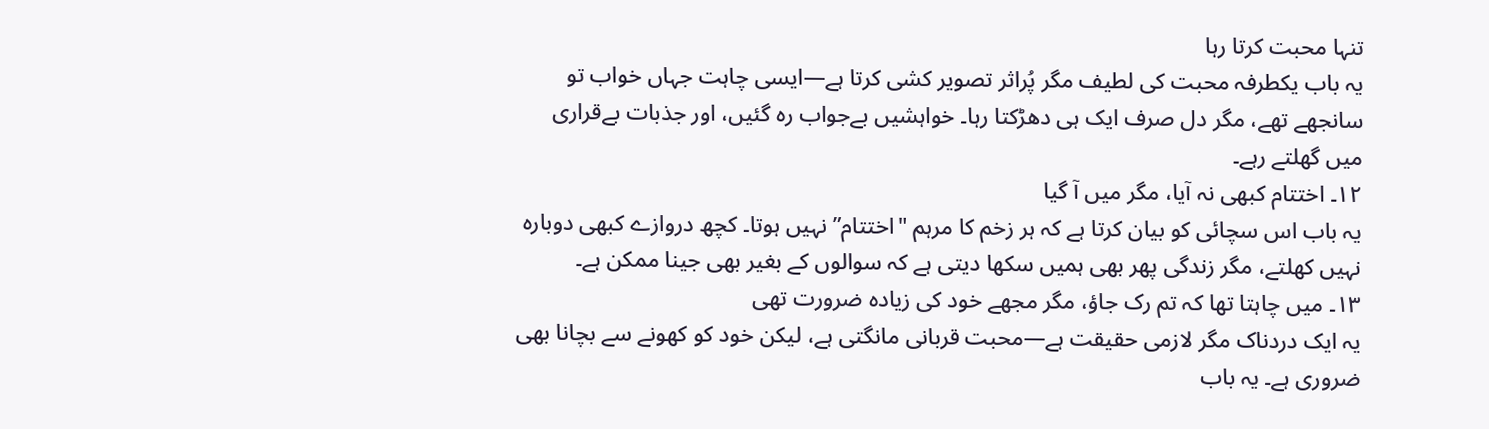تنہا محبت کرتا رہا
یہ باب یکطرفہ محبت کی لطیف مگر پُراثر تصویر کشی کرتا ہے—ایسی چاہت جہاں خواب تو سانجھے تھے، مگر دل صرف ایک ہی دھڑکتا رہا۔ خواہشیں بےجواب رہ گئیں، اور جذبات بےقراری میں گھلتے رہے۔
۱۲۔ اختتام کبھی نہ آیا، مگر میں آ گیا
یہ باب اس سچائی کو بیان کرتا ہے کہ ہر زخم کا مرہم "اختتام” نہیں ہوتا۔ کچھ دروازے کبھی دوبارہ نہیں کھلتے، مگر زندگی پھر بھی ہمیں سکھا دیتی ہے کہ سوالوں کے بغیر بھی جینا ممکن ہے۔
۱۳۔ میں چاہتا تھا کہ تم رک جاؤ، مگر مجھے خود کی زیادہ ضرورت تھی
یہ ایک دردناک مگر لازمی حقیقت ہے—محبت قربانی مانگتی ہے، لیکن خود کو کھونے سے بچانا بھی ضروری ہے۔ یہ باب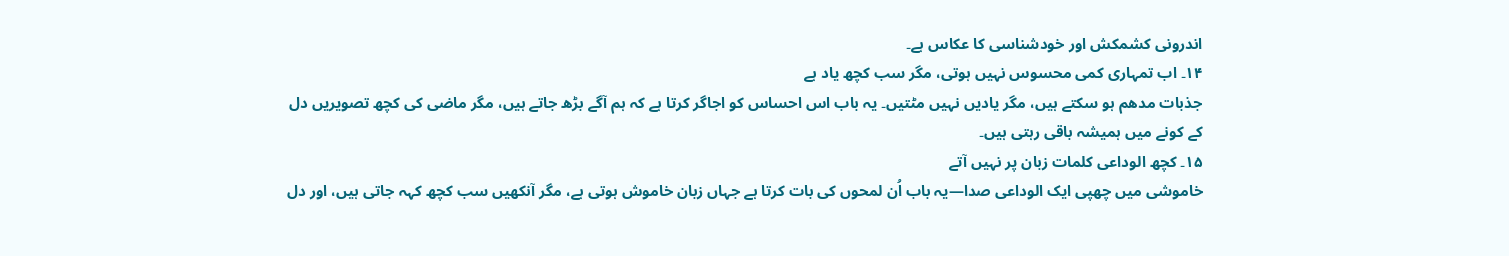اندرونی کشمکش اور خودشناسی کا عکاس ہے۔
۱۴۔ اب تمہاری کمی محسوس نہیں ہوتی، مگر سب کچھ یاد ہے
جذبات مدھم ہو سکتے ہیں، مگر یادیں نہیں مٹتیں۔ یہ باب اس احساس کو اجاگر کرتا ہے کہ ہم آگے بڑھ جاتے ہیں، مگر ماضی کی کچھ تصویریں دل کے کونے میں ہمیشہ باقی رہتی ہیں۔
۱۵۔ کچھ الوداعی کلمات زبان پر نہیں آتے
خاموشی میں چھپی ایک الوداعی صدا—یہ باب اُن لمحوں کی بات کرتا ہے جہاں زبان خاموش ہوتی ہے، مگر آنکھیں سب کچھ کہہ جاتی ہیں، اور دل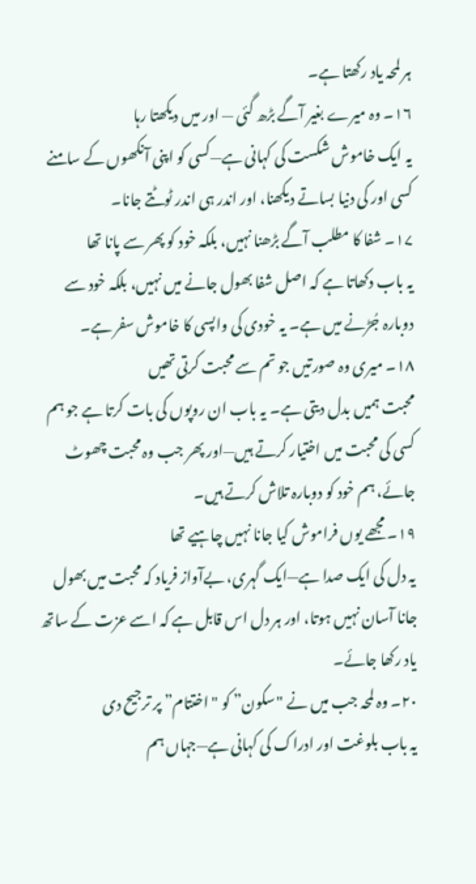ہر لمحہ یاد رکھتا ہے۔
۱۶۔ وہ میرے بغیر آگے بڑھ گئی — اور میں دیکھتا رہا
یہ ایک خاموش شکست کی کہانی ہے—کسی کو اپنی آنکھوں کے سامنے کسی اور کی دنیا بساتے دیکھنا، اور اندر ہی اندر ٹوٹتے جانا۔
۱۷۔ شفا کا مطلب آگے بڑھنا نہیں، بلکہ خود کو پھر سے پانا تھا
یہ باب دکھاتا ہے کہ اصل شفا بھول جانے میں نہیں، بلکہ خود سے دوبارہ جُڑنے میں ہے۔ یہ خودی کی واپسی کا خاموش سفر ہے۔
۱۸۔ میری وہ صورتیں جو تم سے محبت کرتی تھیں
محبت ہمیں بدل دیتی ہے۔ یہ باب ان روپوں کی بات کرتا ہے جو ہم کسی کی محبت میں اختیار کرتے ہیں—اور پھر جب وہ محبت چھوٹ جائے، ہم خود کو دوبارہ تلاش کرتے ہیں۔
۱۹۔ مجھے یوں فراموش کیا جانا نہیں چاہیے تھا
یہ دل کی ایک صدا ہے—ایک گہری، بےآواز فریاد کہ محبت میں بھول جانا آسان نہیں ہوتا، اور ہر دل اس قابل ہے کہ اسے عزت کے ساتھ یاد رکھا جائے۔
۲۰۔ وہ لمحہ جب میں نے "سکون” کو "اختتام” پر ترجیح دی
یہ باب بلوغت اور ادراک کی کہانی ہے—جہاں ہم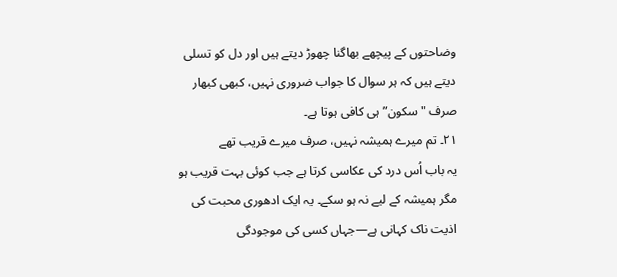وضاحتوں کے پیچھے بھاگنا چھوڑ دیتے ہیں اور دل کو تسلی دیتے ہیں کہ ہر سوال کا جواب ضروری نہیں، کبھی کبھار صرف "سکون” ہی کافی ہوتا ہے۔
۲۱۔ تم میرے ہمیشہ نہیں، صرف میرے قریب تھے
یہ باب اُس درد کی عکاسی کرتا ہے جب کوئی بہت قریب ہو مگر ہمیشہ کے لیے نہ ہو سکے۔ یہ ایک ادھوری محبت کی اذیت ناک کہانی ہے—جہاں کسی کی موجودگی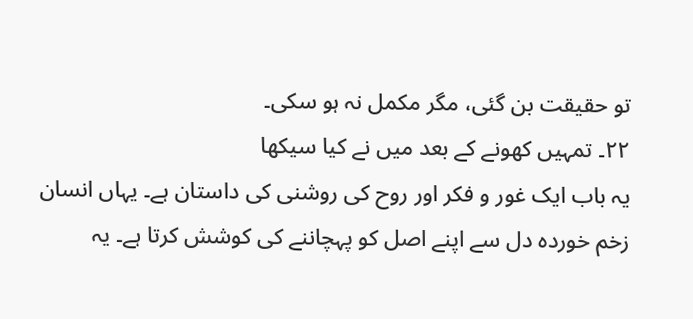تو حقیقت بن گئی، مگر مکمل نہ ہو سکی۔
۲۲۔ تمہیں کھونے کے بعد میں نے کیا سیکھا
یہ باب ایک غور و فکر اور روح کی روشنی کی داستان ہے۔ یہاں انسان زخم خوردہ دل سے اپنے اصل کو پہچاننے کی کوشش کرتا ہے۔ یہ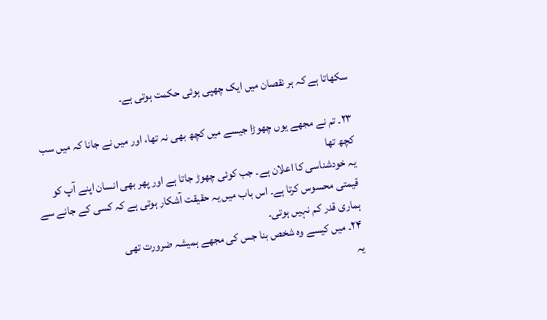سکھاتا ہے کہ ہر نقصان میں ایک چھپی ہوئی حکمت ہوتی ہے۔

۲۳۔ تم نے مجھے یوں چھوڑا جیسے میں کچھ بھی نہ تھا، اور میں نے جانا کہ میں سب کچھ تھا
یہ خودشناسی کا اعلان ہے۔ جب کوئی چھوڑ جاتا ہے اور پھر بھی انسان اپنے آپ کو قیمتی محسوس کرتا ہے۔ اس باب میں یہ حقیقت آشکار ہوتی ہے کہ کسی کے جانے سے ہماری قدر کم نہیں ہوتی۔
۲۴۔ میں کیسے وہ شخص بنا جس کی مجھے ہمیشہ ضرورت تھی
یہ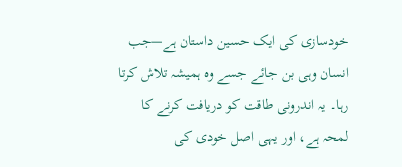خودسازی کی ایک حسین داستان ہے—جب انسان وہی بن جائے جسے وہ ہمیشہ تلاش کرتا رہا۔ یہ اندرونی طاقت کو دریافت کرنے کا لمحہ ہے، اور یہی اصل خودی کی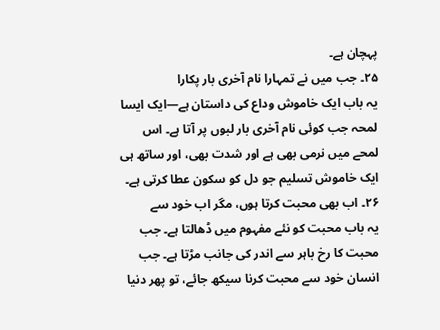پہچان ہے۔
۲۵۔ جب میں نے تمہارا نام آخری بار پکارا
یہ باب ایک خاموش وداع کی داستان ہے—ایک ایسا لمحہ جب کوئی نام آخری بار لبوں پر آتا ہے۔ اس لمحے میں نرمی بھی ہے اور شدت بھی، اور ساتھ ہی ایک خاموش تسلیم جو دل کو سکون عطا کرتی ہے۔
۲۶۔ اب بھی محبت کرتا ہوں، مگر اب خود سے
یہ باب محبت کو نئے مفہوم میں ڈھالتا ہے۔ جب محبت کا رخ باہر سے اندر کی جانب مڑتا ہے۔ جب انسان خود سے محبت کرنا سیکھ جائے، تو پھر دنیا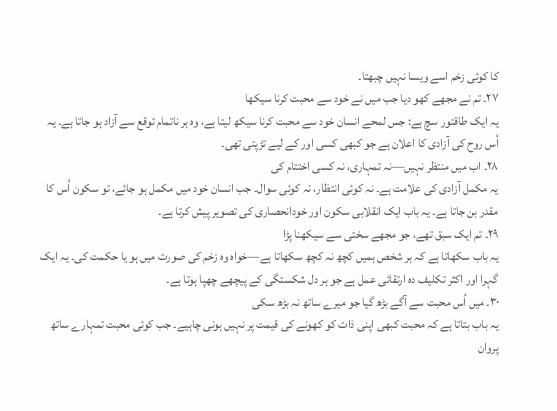کا کوئی زخم اسے ویسا نہیں چبھتا۔
۲۷۔ تم نے مجھے کھو دیا جب میں نے خود سے محبت کرنا سیکھا
یہ ایک طاقتور سچ ہے: جس لمحے انسان خود سے محبت کرنا سیکھ لیتا ہے، وہ ہر ناتمام توقع سے آزاد ہو جاتا ہے۔ یہ اُس روح کی آزادی کا اعلان ہے جو کبھی کسی اور کے لیے تڑپتی تھی۔
۲۸۔ اب میں منتظر نہیں—نہ تمہاری، نہ کسی اختتام کی
یہ مکمل آزادی کی علامت ہے۔ نہ کوئی انتظار، نہ کوئی سوال۔ جب انسان خود میں مکمل ہو جائے، تو سکون اُس کا مقدر بن جاتا ہے۔ یہ باب ایک انقلابی سکون اور خودانحصاری کی تصویر پیش کرتا ہے۔
۲۹۔ تم ایک سبق تھے، جو مجھے سختی سے سیکھنا پڑا
یہ باب سکھاتا ہے کہ ہر شخص ہمیں کچھ نہ کچھ سکھاتا ہے—خواہ وہ زخم کی صورت میں ہو یا حکمت کی۔ یہ ایک گہرا اور اکثر تکلیف دہ ارتقائی عمل ہے جو ہر دل شکستگی کے پیچھے چھپا ہوتا ہے۔
۳۰۔ میں اُس محبت سے آگے بڑھ گیا جو میرے ساتھ نہ بڑھ سکی
یہ باب بتاتا ہے کہ محبت کبھی اپنی ذات کو کھونے کی قیمت پر نہیں ہونی چاہیے۔ جب کوئی محبت تمہارے ساتھ پروان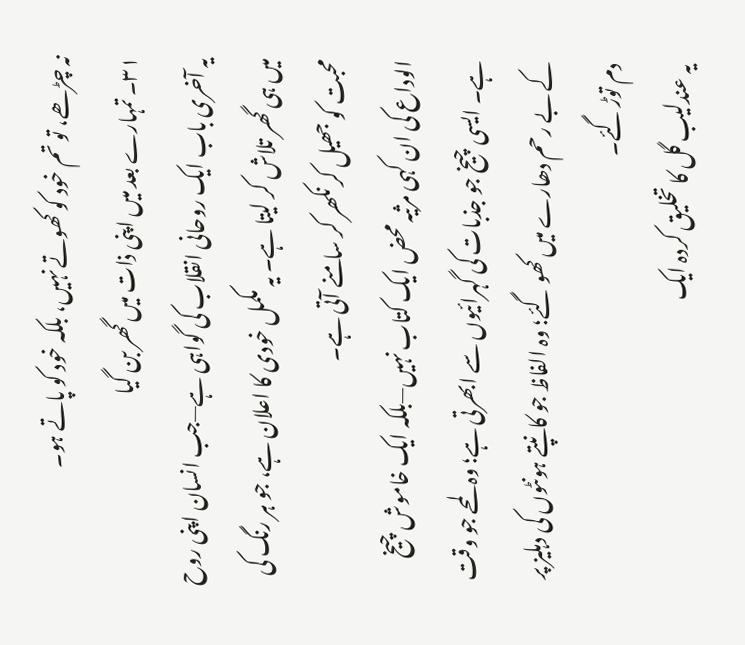نہ چڑھے، تو تم خود کو کھوتے نہیں، بلکہ خود کو پاتے ہو۔
۳۱۔ تمہارے بعد میں اپنی ذات میں گھر بن گیا
یہ آخری باب ایک روحانی انقلاب کی گواہی ہے—جب انسان اپنی روح میں ہی گھر تلاش کر لیتا ہے۔ یہ مکمل خودی کا اعلان ہے، جو ہر رنگ کی محبت کو جھیل کر نکھر کر سامنے آتی ہے۔
الوداع کی ان کہی مرثیہ محض ایک کتاب نہیں—بلکہ ایک خاموش چیخ ہے۔ ایسی چیخ جو جذبات کی گہرائیوں سے ابھرتی ہے؛ وہ لمحے جو وقت کے بے رحم دھارے میں کھو گئے؛ وہ الفاظ جو کانپتے ہونٹوں کی دہلیز پر دم توڑ گئے۔
یہ عندلیب گل کا تخلیق کردہ ایک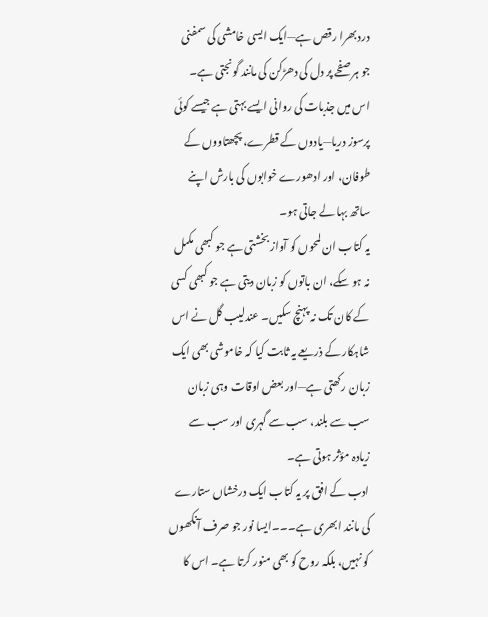درد بھرا رقص ہے—ایک ایسی خامشی کی سمفنی جو ہر صفحے پر دل کی دھڑکن کی مانند گونجتی ہے۔ اس میں جذبات کی روانی ایسے بہتی ہے جیسے کوئی پرسوز دریا—یادوں کے قطرے، پچھتاووں کے طوفان، اور ادھورے خوابوں کی بارش اپنے ساتھ بہا لے جاتی ہو۔
یہ کتاب ان لمحوں کو آواز بخشتی ہے جو کبھی مکمل نہ ہو سکے، ان باتوں کو زبان دیتی ہے جو کبھی کسی کے کان تک نہ پہنچ سکیں۔ عندلیب گل نے اس شاہکار کے ذریعے یہ ثابت کیا کہ خاموشی بھی ایک زبان رکھتی ہے—اور بعض اوقات وہی زبان سب سے بلند، سب سے گہری اور سب سے زیادہ مؤثر ہوتی ہے۔
ادب کے افق پر یہ کتاب ایک درخشاں ستارے کی مانند ابھری ہے۔۔۔ایسا نور جو صرف آنکھوں کو نہیں، بلکہ روح کو بھی منور کرتا ہے۔ اس کا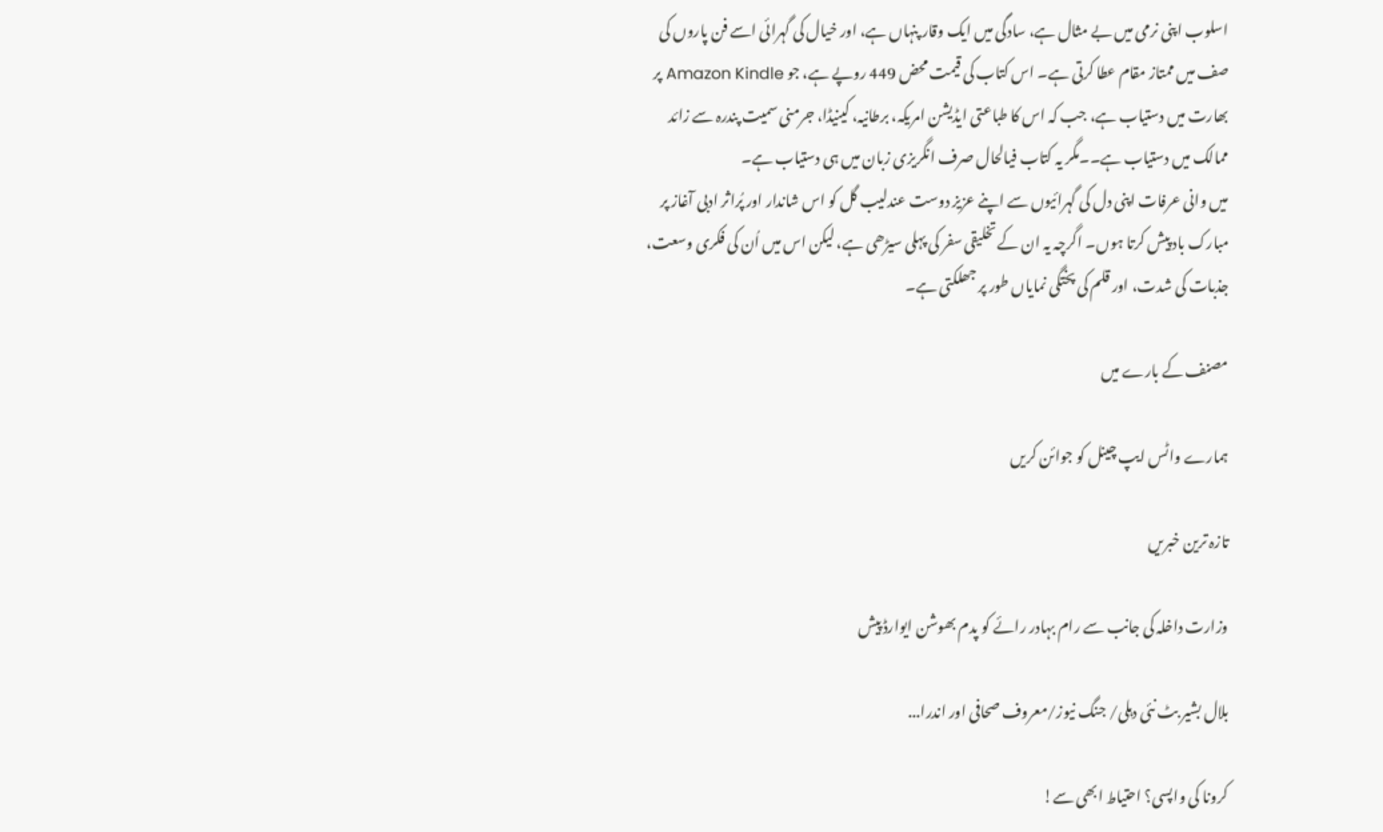اسلوب اپنی نرمی میں بے مثال ہے، سادگی میں ایک وقار پنہاں ہے، اور خیال کی گہرائی اسے فن پاروں کی صف میں ممتاز مقام عطا کرتی ہے۔ اس کتاب کی قیمت محض 449 روپے ہے، جو Amazon Kindle پر بھارت میں دستیاب ہے، جب کہ اس کا طباعتی ایڈیشن امریکہ، برطانیہ، کینیڈا، جرمنی سمیت پندرہ سے زائد ممالک میں دستیاب ہے۔۔مگر یہ کتاب فیالحال صرف انگریزی زبان میں ہی دستیاب ہے۔
میں وانی عرفات اپنی دل کی گہرائیوں سے اپنے عزیز دوست عندلیب گل کو اس شاندار اور پُراثر ادبی آغاز پر مبارک باد پیش کرتا ہوں۔ اگرچہ یہ ان کے تخلیقی سفر کی پہلی سیڑھی ہے، لیکن اس میں اُن کی فکری وسعت، جذبات کی شدت، اور قلم کی پختگی نمایاں طور پر جھلکتی ہے۔

مصنف کے بارے میں

ہمارے واٹس ایپ چینل کو جوائن کریں

تازہ ترین خبریں

وزارت داخلہ کی جانب سے رام بہادر رائے کو پدم بھوشن ایوارڈ پیش

بلال بشیر بٹ نئی دہلی/ جنگ نیوز/معروف صحافی اور اندرا...

کرونا کی واپسی؟ احتیاط ابھی سے!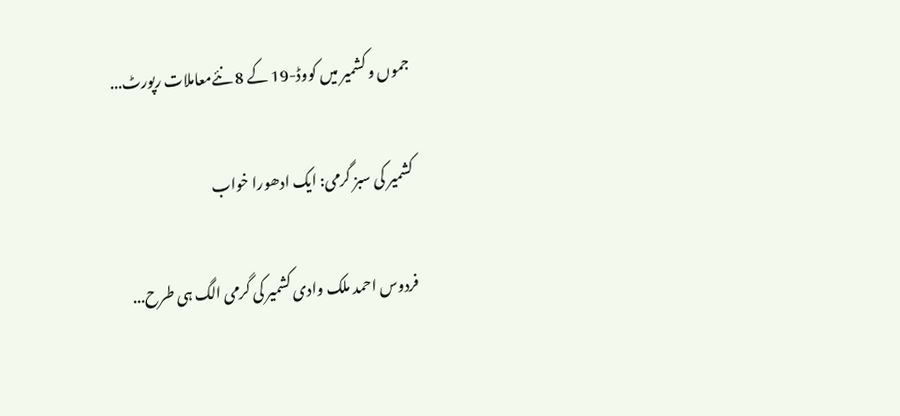جموں و کشمیر میں کووڈ-19 کے 8 نئےمعاملات رپورٹ...

کشمیر کی سبز گرمی: ایک ادھورا خواب

فردوس احمد ملک وادی کشمیر کی گرمی الگ ہی طرح...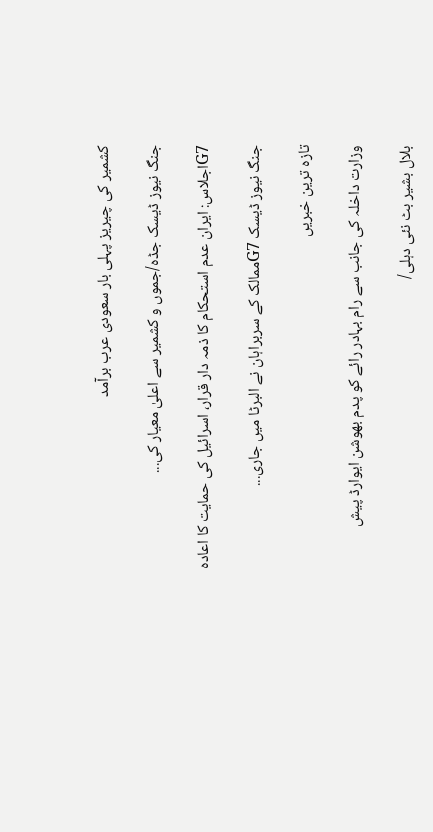کشمیر کی چیریز پہلی بار سعودی عرب برآمد

جنگ نیوز ڈیسک جڈہ/جموں و کشمیر سے اعلیٰ معیار کی...

G7اجلاس: ایران عدم استحکام کا ذمہ دار قرار، اسرائیل کی حمایت کا اعادہ

جنگ نیوز ڈیسک G7ممالک کے سربراہان نے البرٹا میں جاری...

تازہ ترین خبریں

وزارت داخلہ کی جانب سے رام بہادر رائے کو پدم بھوشن ایوارڈ پیش

بلال بشیر بٹ نئی دہلی/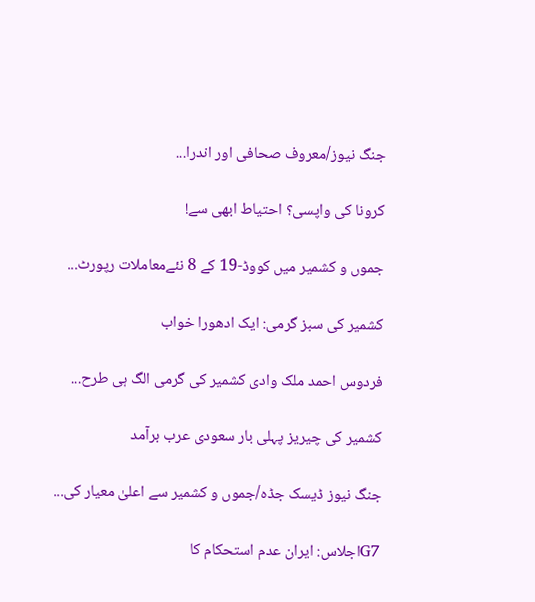جنگ نیوز/معروف صحافی اور اندرا...

کرونا کی واپسی؟ احتیاط ابھی سے!

جموں و کشمیر میں کووڈ-19 کے 8 نئےمعاملات رپورٹ...

کشمیر کی سبز گرمی: ایک ادھورا خواب

فردوس احمد ملک وادی کشمیر کی گرمی الگ ہی طرح...

کشمیر کی چیریز پہلی بار سعودی عرب برآمد

جنگ نیوز ڈیسک جڈہ/جموں و کشمیر سے اعلیٰ معیار کی...

G7اجلاس: ایران عدم استحکام کا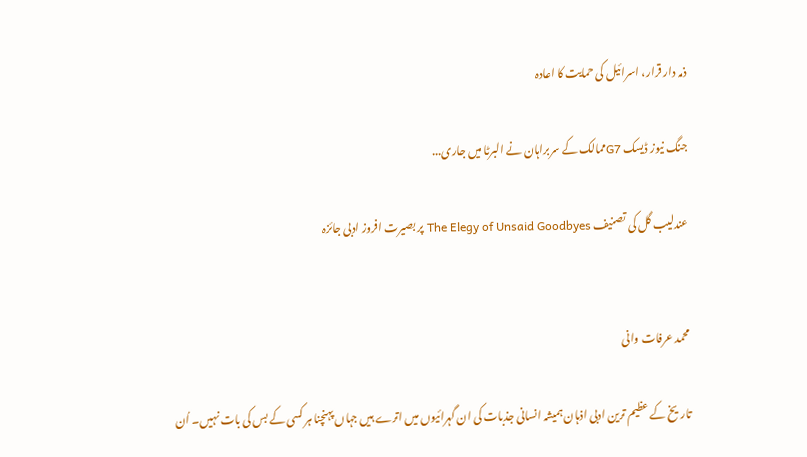ذمہ دار قرار، اسرائیل کی حمایت کا اعادہ

جنگ نیوز ڈیسک G7ممالک کے سربراہان نے البرٹا میں جاری...

عندلیب گل کی تصنیف The Elegy of Unsaid Goodbyes پر بصیرت افروز ادبی جائزہ


محمد عرفات وانی

تاریخ کے عظیم ترین ادبی اذہان ہمیشہ انسانی جذبات کی ان گہرائیوں میں اترے ہیں جہاں پہنچنا ہر کسی کے بس کی بات نہیں۔ اُن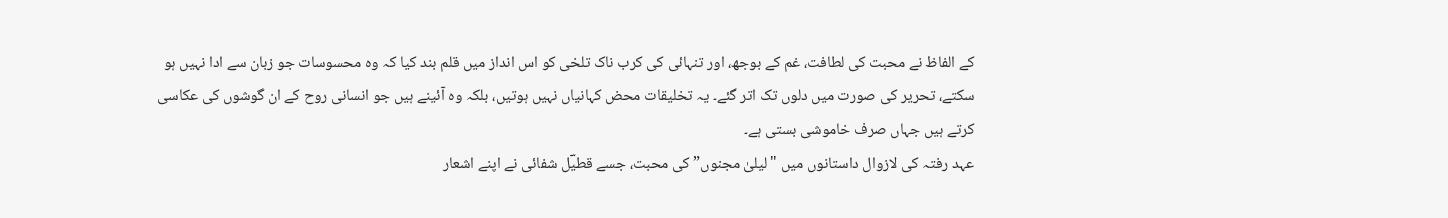کے الفاظ نے محبت کی لطافت، غم کے بوجھ، اور تنہائی کی کرب ناک تلخی کو اس انداز میں قلم بند کیا کہ وہ محسوسات جو زبان سے ادا نہیں ہو سکتے، تحریر کی صورت میں دلوں تک اتر گئے۔ یہ تخلیقات محض کہانیاں نہیں ہوتیں، بلکہ وہ آئینے ہیں جو انسانی روح کے ان گوشوں کی عکاسی کرتے ہیں جہاں صرف خاموشی بستی ہے۔
عہد رفتہ کی لازوال داستانوں میں "لیلیٰ مجنوں” کی محبت، جسے قطیؔل شفائی نے اپنے اشعار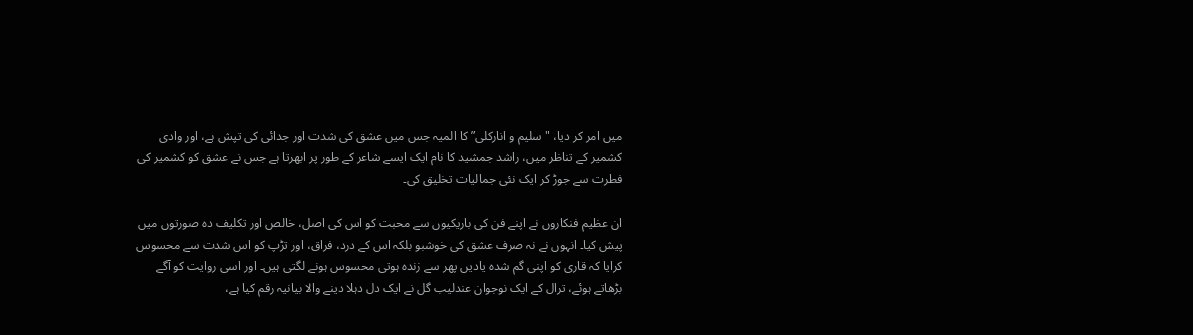میں امر کر دیا، "سلیم و انارکلی” کا المیہ جس میں عشق کی شدت اور جدائی کی تپش ہے، اور وادی کشمیر کے تناظر میں، راشد جمشید کا نام ایک ایسے شاعر کے طور پر ابھرتا ہے جس نے عشق کو کشمیر کی فطرت سے جوڑ کر ایک نئی جمالیات تخلیق کی۔

ان عظیم فنکاروں نے اپنے فن کی باریکیوں سے محبت کو اس کی اصل، خالص اور تکلیف دہ صورتوں میں پیش کیا۔ انہوں نے نہ صرف عشق کی خوشبو بلکہ اس کے درد، فراق، اور تڑپ کو اس شدت سے محسوس کرایا کہ قاری کو اپنی گم شدہ یادیں پھر سے زندہ ہوتی محسوس ہونے لگتی ہیں۔ اور اسی روایت کو آگے بڑھاتے ہوئے، ترال کے ایک نوجوان عندلیب گل نے ایک دل دہلا دینے والا بیانیہ رقم کیا ہے،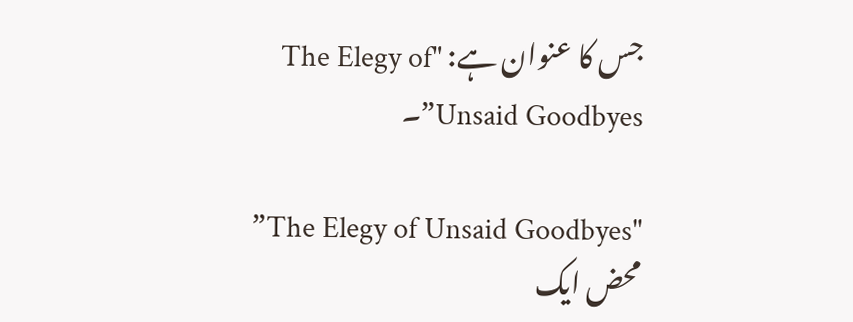جس کا عنوان ہے: "The Elegy of Unsaid Goodbyes”۔

"The Elegy of Unsaid Goodbyes” محض ایک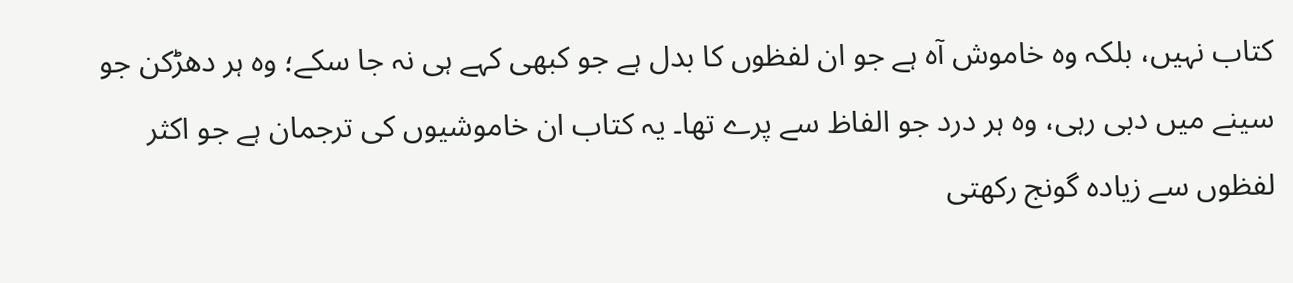کتاب نہیں، بلکہ وہ خاموش آہ ہے جو ان لفظوں کا بدل ہے جو کبھی کہے ہی نہ جا سکے؛ وہ ہر دھڑکن جو سینے میں دبی رہی، وہ ہر درد جو الفاظ سے پرے تھا۔ یہ کتاب ان خاموشیوں کی ترجمان ہے جو اکثر لفظوں سے زیادہ گونج رکھتی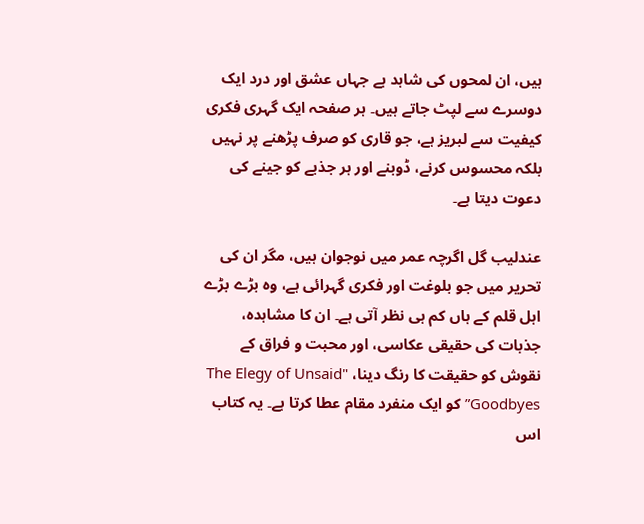ہیں، ان لمحوں کی شاہد ہے جہاں عشق اور درد ایک دوسرے سے لپٹ جاتے ہیں۔ ہر صفحہ ایک گہری فکری کیفیت سے لبریز ہے، جو قاری کو صرف پڑھنے پر نہیں بلکہ محسوس کرنے، ڈوبنے اور ہر جذبے کو جینے کی دعوت دیتا ہے۔

عندلیب گل اگرچہ عمر میں نوجوان ہیں، مگر ان کی تحریر میں جو بلوغت اور فکری گہرائی ہے، وہ بڑے بڑے اہل قلم کے ہاں کم ہی نظر آتی ہے۔ ان کا مشاہدہ، جذبات کی حقیقی عکاسی، اور محبت و فراق کے نقوش کو حقیقت کا رنگ دینا، "The Elegy of Unsaid Goodbyes” کو ایک منفرد مقام عطا کرتا ہے۔ یہ کتاب اس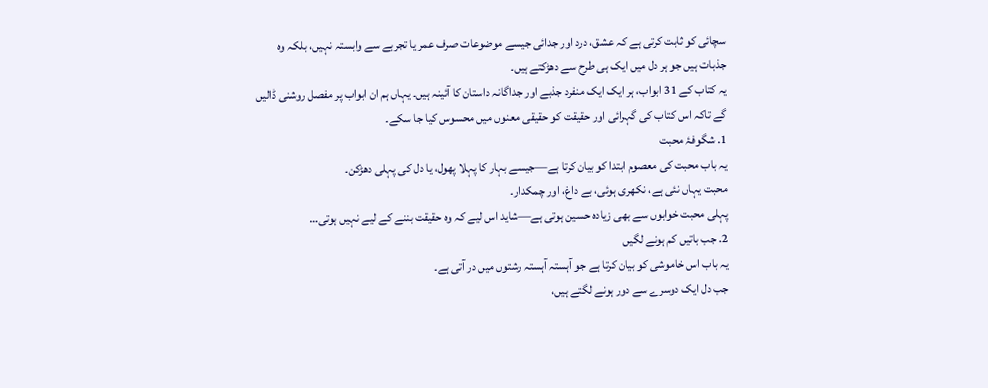سچائی کو ثابت کرتی ہے کہ عشق، درد اور جدائی جیسے موضوعات صرف عمر یا تجربے سے وابستہ نہیں، بلکہ وہ جذبات ہیں جو ہر دل میں ایک ہی طرح سے دھڑکتے ہیں۔
یہ کتاب کے 31 ابواب، ہر ایک ایک منفرد جذبے اور جداگانہ داستان کا آئینہ ہیں۔ یہاں ہم ان ابواب پر مفصل روشنی ڈالیں گے تاکہ اس کتاب کی گہرائی اور حقیقت کو حقیقی معنوں میں محسوس کیا جا سکے۔
1. شگوفۂ محبت
یہ باب محبت کی معصوم ابتدا کو بیان کرتا ہے—جیسے بہار کا پہلا پھول، یا دل کی پہلی دھڑکن۔
محبت یہاں نئی ہے، نکھری ہوئی، بے داغ، اور چمکدار۔
پہلی محبت خوابوں سے بھی زیادہ حسین ہوتی ہے—شاید اس لیے کہ وہ حقیقت بننے کے لیے نہیں ہوتی…
2. جب باتیں کم ہونے لگیں
یہ باب اس خاموشی کو بیان کرتا ہے جو آہستہ آہستہ رشتوں میں در آتی ہے۔
جب دل ایک دوسرے سے دور ہونے لگتے ہیں،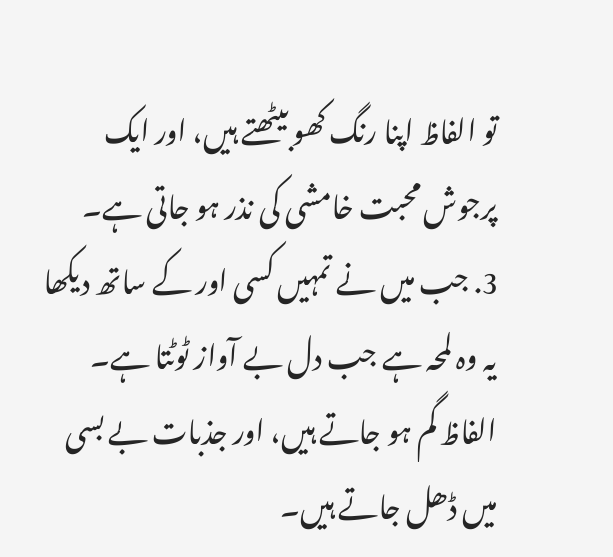تو الفاظ اپنا رنگ کھو بیٹھتے ہیں، اور ایک پرجوش محبت خامشی کی نذر ہو جاتی ہے۔
3. جب میں نے تمہیں کسی اور کے ساتھ دیکھا
یہ وہ لمحہ ہے جب دل بے آواز ٹوٹتا ہے۔ الفاظ گم ہو جاتے ہیں، اور جذبات بے بسی میں ڈھل جاتے ہیں۔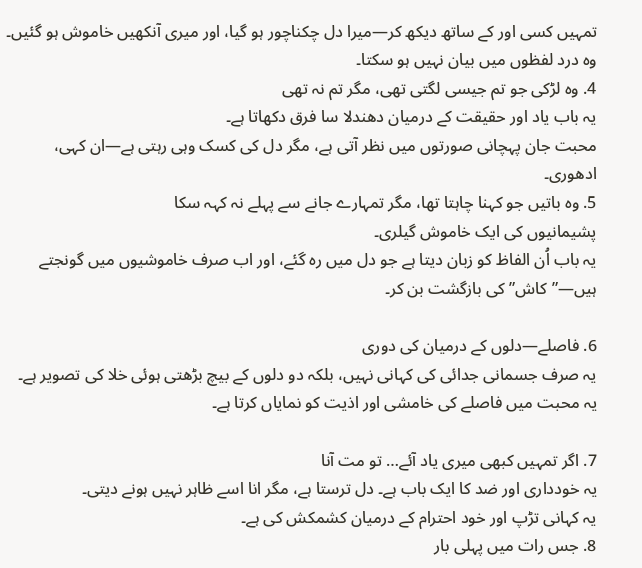تمہیں کسی اور کے ساتھ دیکھ کر—میرا دل چکناچور ہو گیا، اور میری آنکھیں خاموش ہو گئیں۔ وہ درد لفظوں میں بیان نہیں ہو سکتا۔
4. وہ لڑکی جو تم جیسی لگتی تھی، مگر تم نہ تھی
یہ باب یاد اور حقیقت کے درمیان دھندلا سا فرق دکھاتا ہے۔
محبت جان پہچانی صورتوں میں نظر آتی ہے، مگر دل کی کسک وہی رہتی ہے—ان کہی، ادھوری۔
5. وہ باتیں جو کہنا چاہتا تھا، مگر تمہارے جانے سے پہلے نہ کہہ سکا
پشیمانیوں کی ایک خاموش گیلری۔
یہ باب اُن الفاظ کو زبان دیتا ہے جو دل میں رہ گئے، اور اب صرف خاموشیوں میں گونجتے ہیں—”کاش” کی بازگشت بن کر۔

6. فاصلے—دلوں کے درمیان کی دوری
یہ صرف جسمانی جدائی کی کہانی نہیں، بلکہ دو دلوں کے بیچ بڑھتی ہوئی خلا کی تصویر ہے۔
یہ محبت میں فاصلے کی خامشی اور اذیت کو نمایاں کرتا ہے۔

7. اگر تمہیں کبھی میری یاد آئے… تو مت آنا
یہ خودداری اور ضد کا ایک باب ہے۔ دل ترستا ہے، مگر انا اسے ظاہر نہیں ہونے دیتی۔
یہ کہانی تڑپ اور خود احترام کے درمیان کشمکش کی ہے۔
8. جس رات میں پہلی بار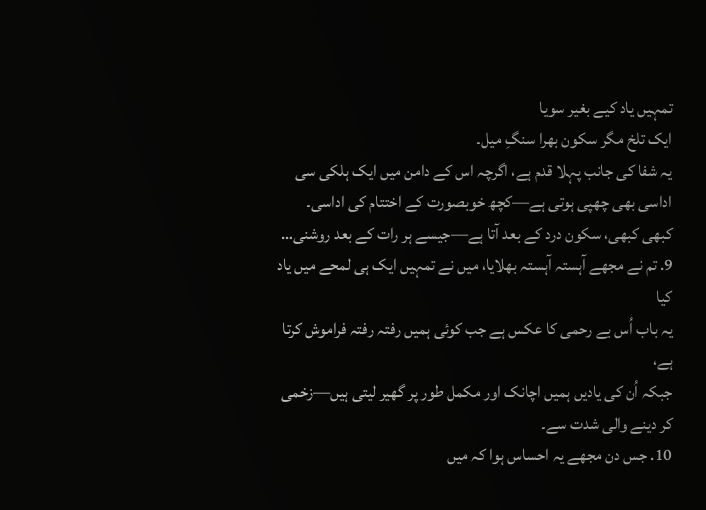تمہیں یاد کیے بغیر سویا
ایک تلخ مگر سکون بھرا سنگِ میل۔
یہ شفا کی جانب پہلا قدم ہے، اگرچہ اس کے دامن میں ایک ہلکی سی اداسی بھی چھپی ہوتی ہے—کچھ خوبصورت کے اختتام کی اداسی۔
کبھی کبھی، سکون درد کے بعد آتا ہے—جیسے ہر رات کے بعد روشنی…
9. تم نے مجھے آہستہ آہستہ بھلایا، میں نے تمہیں ایک ہی لمحے میں یاد کیا
یہ باب اُس بے رحمی کا عکس ہے جب کوئی ہمیں رفتہ رفتہ فراموش کرتا ہے،
جبکہ اُن کی یادیں ہمیں اچانک اور مکمل طور پر گھیر لیتی ہیں—زخمی کر دینے والی شدت سے۔
10. جس دن مجھے یہ احساس ہوا کہ میں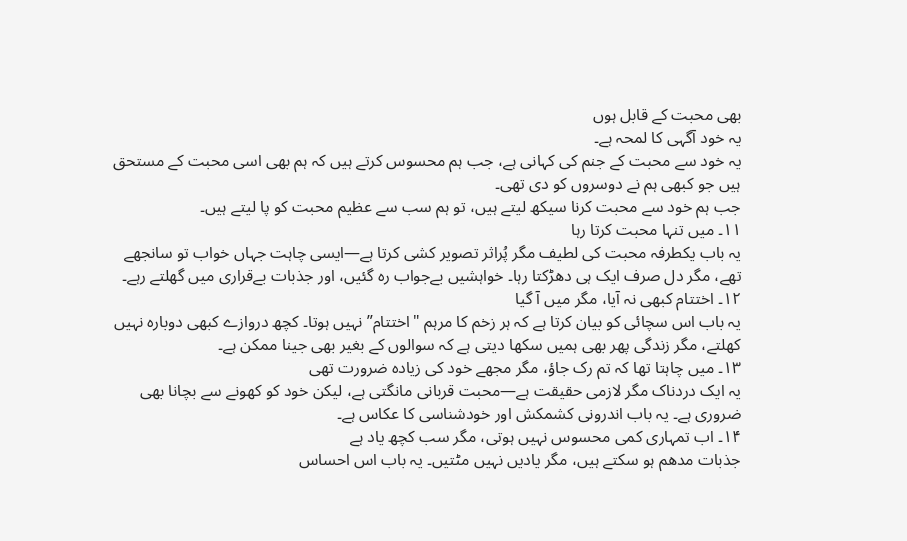بھی محبت کے قابل ہوں
یہ خود آگہی کا لمحہ ہے۔
یہ خود سے محبت کے جنم کی کہانی ہے، جب ہم محسوس کرتے ہیں کہ ہم بھی اسی محبت کے مستحق ہیں جو کبھی ہم نے دوسروں کو دی تھی۔
جب ہم خود سے محبت کرنا سیکھ لیتے ہیں، تو ہم سب سے عظیم محبت کو پا لیتے ہیں۔
۱۱۔ میں تنہا محبت کرتا رہا
یہ باب یکطرفہ محبت کی لطیف مگر پُراثر تصویر کشی کرتا ہے—ایسی چاہت جہاں خواب تو سانجھے تھے، مگر دل صرف ایک ہی دھڑکتا رہا۔ خواہشیں بےجواب رہ گئیں، اور جذبات بےقراری میں گھلتے رہے۔
۱۲۔ اختتام کبھی نہ آیا، مگر میں آ گیا
یہ باب اس سچائی کو بیان کرتا ہے کہ ہر زخم کا مرہم "اختتام” نہیں ہوتا۔ کچھ دروازے کبھی دوبارہ نہیں کھلتے، مگر زندگی پھر بھی ہمیں سکھا دیتی ہے کہ سوالوں کے بغیر بھی جینا ممکن ہے۔
۱۳۔ میں چاہتا تھا کہ تم رک جاؤ، مگر مجھے خود کی زیادہ ضرورت تھی
یہ ایک دردناک مگر لازمی حقیقت ہے—محبت قربانی مانگتی ہے، لیکن خود کو کھونے سے بچانا بھی ضروری ہے۔ یہ باب اندرونی کشمکش اور خودشناسی کا عکاس ہے۔
۱۴۔ اب تمہاری کمی محسوس نہیں ہوتی، مگر سب کچھ یاد ہے
جذبات مدھم ہو سکتے ہیں، مگر یادیں نہیں مٹتیں۔ یہ باب اس احساس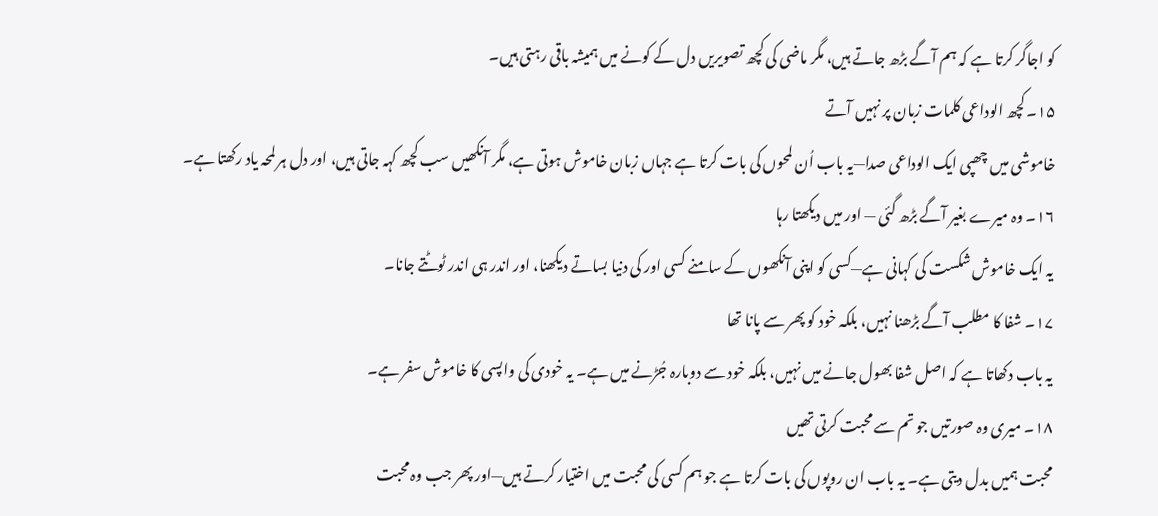کو اجاگر کرتا ہے کہ ہم آگے بڑھ جاتے ہیں، مگر ماضی کی کچھ تصویریں دل کے کونے میں ہمیشہ باقی رہتی ہیں۔
۱۵۔ کچھ الوداعی کلمات زبان پر نہیں آتے
خاموشی میں چھپی ایک الوداعی صدا—یہ باب اُن لمحوں کی بات کرتا ہے جہاں زبان خاموش ہوتی ہے، مگر آنکھیں سب کچھ کہہ جاتی ہیں، اور دل ہر لمحہ یاد رکھتا ہے۔
۱۶۔ وہ میرے بغیر آگے بڑھ گئی — اور میں دیکھتا رہا
یہ ایک خاموش شکست کی کہانی ہے—کسی کو اپنی آنکھوں کے سامنے کسی اور کی دنیا بساتے دیکھنا، اور اندر ہی اندر ٹوٹتے جانا۔
۱۷۔ شفا کا مطلب آگے بڑھنا نہیں، بلکہ خود کو پھر سے پانا تھا
یہ باب دکھاتا ہے کہ اصل شفا بھول جانے میں نہیں، بلکہ خود سے دوبارہ جُڑنے میں ہے۔ یہ خودی کی واپسی کا خاموش سفر ہے۔
۱۸۔ میری وہ صورتیں جو تم سے محبت کرتی تھیں
محبت ہمیں بدل دیتی ہے۔ یہ باب ان روپوں کی بات کرتا ہے جو ہم کسی کی محبت میں اختیار کرتے ہیں—اور پھر جب وہ محبت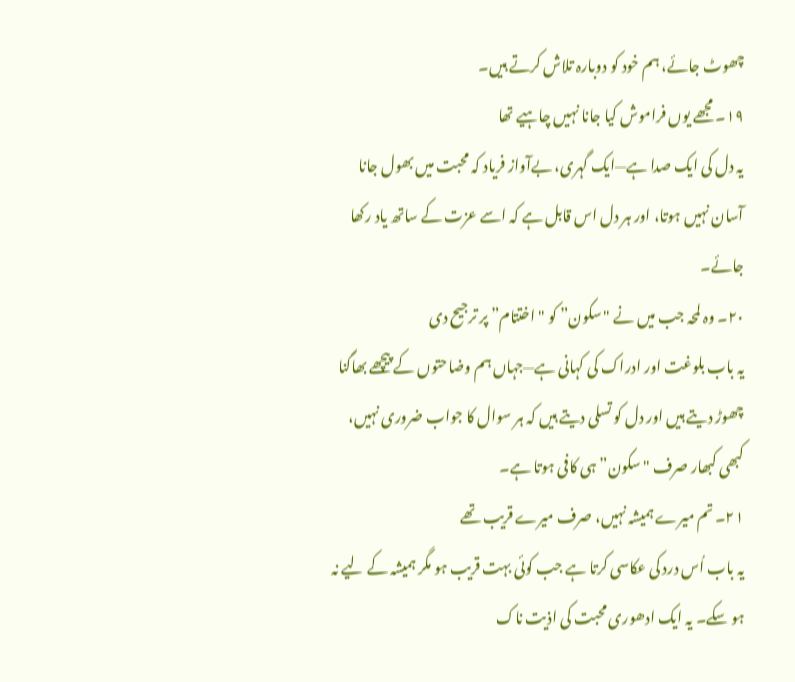چھوٹ جائے، ہم خود کو دوبارہ تلاش کرتے ہیں۔
۱۹۔ مجھے یوں فراموش کیا جانا نہیں چاہیے تھا
یہ دل کی ایک صدا ہے—ایک گہری، بےآواز فریاد کہ محبت میں بھول جانا آسان نہیں ہوتا، اور ہر دل اس قابل ہے کہ اسے عزت کے ساتھ یاد رکھا جائے۔
۲۰۔ وہ لمحہ جب میں نے "سکون” کو "اختتام” پر ترجیح دی
یہ باب بلوغت اور ادراک کی کہانی ہے—جہاں ہم وضاحتوں کے پیچھے بھاگنا چھوڑ دیتے ہیں اور دل کو تسلی دیتے ہیں کہ ہر سوال کا جواب ضروری نہیں، کبھی کبھار صرف "سکون” ہی کافی ہوتا ہے۔
۲۱۔ تم میرے ہمیشہ نہیں، صرف میرے قریب تھے
یہ باب اُس درد کی عکاسی کرتا ہے جب کوئی بہت قریب ہو مگر ہمیشہ کے لیے نہ ہو سکے۔ یہ ایک ادھوری محبت کی اذیت ناک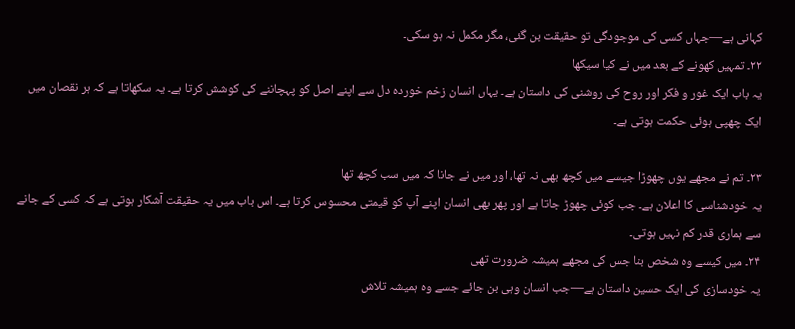کہانی ہے—جہاں کسی کی موجودگی تو حقیقت بن گئی، مگر مکمل نہ ہو سکی۔
۲۲۔ تمہیں کھونے کے بعد میں نے کیا سیکھا
یہ باب ایک غور و فکر اور روح کی روشنی کی داستان ہے۔ یہاں انسان زخم خوردہ دل سے اپنے اصل کو پہچاننے کی کوشش کرتا ہے۔ یہ سکھاتا ہے کہ ہر نقصان میں ایک چھپی ہوئی حکمت ہوتی ہے۔

۲۳۔ تم نے مجھے یوں چھوڑا جیسے میں کچھ بھی نہ تھا، اور میں نے جانا کہ میں سب کچھ تھا
یہ خودشناسی کا اعلان ہے۔ جب کوئی چھوڑ جاتا ہے اور پھر بھی انسان اپنے آپ کو قیمتی محسوس کرتا ہے۔ اس باب میں یہ حقیقت آشکار ہوتی ہے کہ کسی کے جانے سے ہماری قدر کم نہیں ہوتی۔
۲۴۔ میں کیسے وہ شخص بنا جس کی مجھے ہمیشہ ضرورت تھی
یہ خودسازی کی ایک حسین داستان ہے—جب انسان وہی بن جائے جسے وہ ہمیشہ تلاش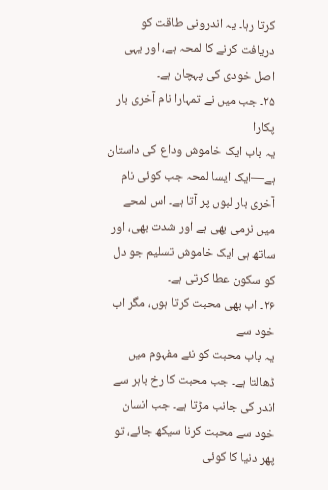کرتا رہا۔ یہ اندرونی طاقت کو دریافت کرنے کا لمحہ ہے، اور یہی اصل خودی کی پہچان ہے۔
۲۵۔ جب میں نے تمہارا نام آخری بار پکارا
یہ باب ایک خاموش وداع کی داستان ہے—ایک ایسا لمحہ جب کوئی نام آخری بار لبوں پر آتا ہے۔ اس لمحے میں نرمی بھی ہے اور شدت بھی، اور ساتھ ہی ایک خاموش تسلیم جو دل کو سکون عطا کرتی ہے۔
۲۶۔ اب بھی محبت کرتا ہوں، مگر اب خود سے
یہ باب محبت کو نئے مفہوم میں ڈھالتا ہے۔ جب محبت کا رخ باہر سے اندر کی جانب مڑتا ہے۔ جب انسان خود سے محبت کرنا سیکھ جائے، تو پھر دنیا کا کوئی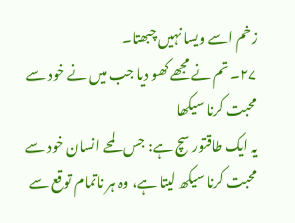زخم اسے ویسا نہیں چبھتا۔
۲۷۔ تم نے مجھے کھو دیا جب میں نے خود سے محبت کرنا سیکھا
یہ ایک طاقتور سچ ہے: جس لمحے انسان خود سے محبت کرنا سیکھ لیتا ہے، وہ ہر ناتمام توقع سے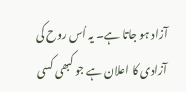آزاد ہو جاتا ہے۔ یہ اُس روح کی آزادی کا اعلان ہے جو کبھی کسی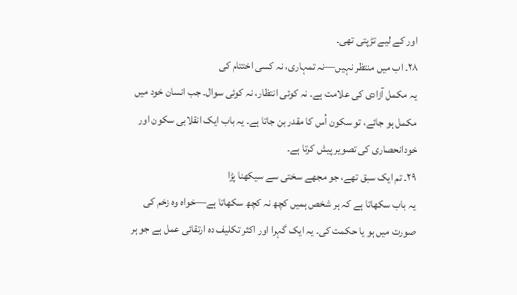اور کے لیے تڑپتی تھی۔
۲۸۔ اب میں منتظر نہیں—نہ تمہاری، نہ کسی اختتام کی
یہ مکمل آزادی کی علامت ہے۔ نہ کوئی انتظار، نہ کوئی سوال۔ جب انسان خود میں مکمل ہو جائے، تو سکون اُس کا مقدر بن جاتا ہے۔ یہ باب ایک انقلابی سکون اور خودانحصاری کی تصویر پیش کرتا ہے۔
۲۹۔ تم ایک سبق تھے، جو مجھے سختی سے سیکھنا پڑا
یہ باب سکھاتا ہے کہ ہر شخص ہمیں کچھ نہ کچھ سکھاتا ہے—خواہ وہ زخم کی صورت میں ہو یا حکمت کی۔ یہ ایک گہرا اور اکثر تکلیف دہ ارتقائی عمل ہے جو ہر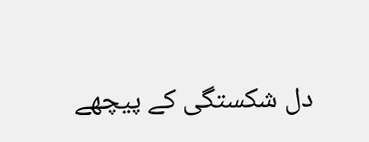دل شکستگی کے پیچھے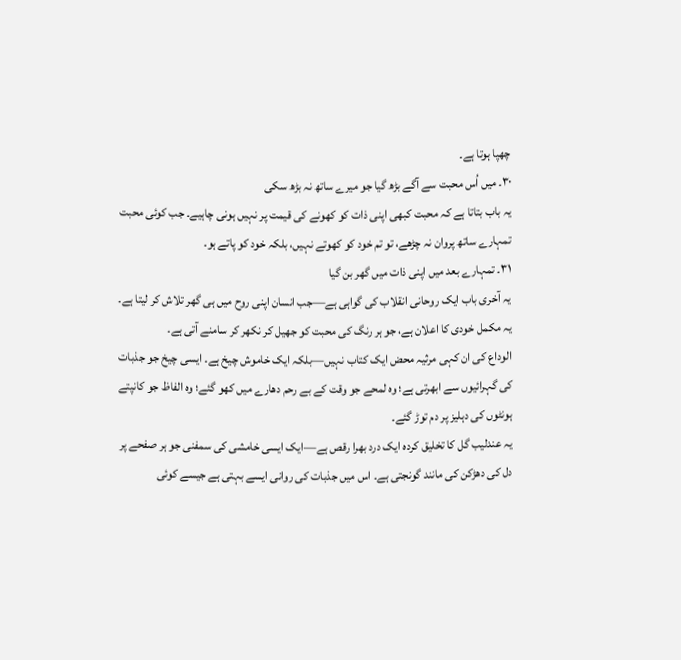چھپا ہوتا ہے۔
۳۰۔ میں اُس محبت سے آگے بڑھ گیا جو میرے ساتھ نہ بڑھ سکی
یہ باب بتاتا ہے کہ محبت کبھی اپنی ذات کو کھونے کی قیمت پر نہیں ہونی چاہیے۔ جب کوئی محبت تمہارے ساتھ پروان نہ چڑھے، تو تم خود کو کھوتے نہیں، بلکہ خود کو پاتے ہو۔
۳۱۔ تمہارے بعد میں اپنی ذات میں گھر بن گیا
یہ آخری باب ایک روحانی انقلاب کی گواہی ہے—جب انسان اپنی روح میں ہی گھر تلاش کر لیتا ہے۔ یہ مکمل خودی کا اعلان ہے، جو ہر رنگ کی محبت کو جھیل کر نکھر کر سامنے آتی ہے۔
الوداع کی ان کہی مرثیہ محض ایک کتاب نہیں—بلکہ ایک خاموش چیخ ہے۔ ایسی چیخ جو جذبات کی گہرائیوں سے ابھرتی ہے؛ وہ لمحے جو وقت کے بے رحم دھارے میں کھو گئے؛ وہ الفاظ جو کانپتے ہونٹوں کی دہلیز پر دم توڑ گئے۔
یہ عندلیب گل کا تخلیق کردہ ایک درد بھرا رقص ہے—ایک ایسی خامشی کی سمفنی جو ہر صفحے پر دل کی دھڑکن کی مانند گونجتی ہے۔ اس میں جذبات کی روانی ایسے بہتی ہے جیسے کوئی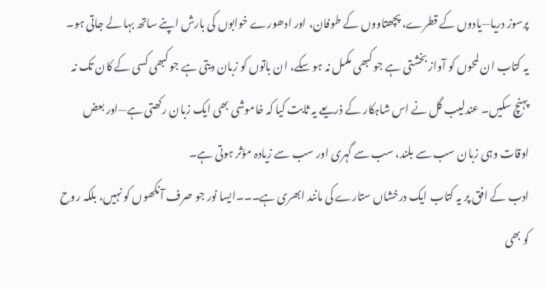پرسوز دریا—یادوں کے قطرے، پچھتاووں کے طوفان، اور ادھورے خوابوں کی بارش اپنے ساتھ بہا لے جاتی ہو۔
یہ کتاب ان لمحوں کو آواز بخشتی ہے جو کبھی مکمل نہ ہو سکے، ان باتوں کو زبان دیتی ہے جو کبھی کسی کے کان تک نہ پہنچ سکیں۔ عندلیب گل نے اس شاہکار کے ذریعے یہ ثابت کیا کہ خاموشی بھی ایک زبان رکھتی ہے—اور بعض اوقات وہی زبان سب سے بلند، سب سے گہری اور سب سے زیادہ مؤثر ہوتی ہے۔
ادب کے افق پر یہ کتاب ایک درخشاں ستارے کی مانند ابھری ہے۔۔۔ایسا نور جو صرف آنکھوں کو نہیں، بلکہ روح کو بھی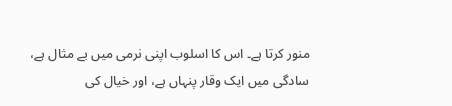منور کرتا ہے۔ اس کا اسلوب اپنی نرمی میں بے مثال ہے، سادگی میں ایک وقار پنہاں ہے، اور خیال کی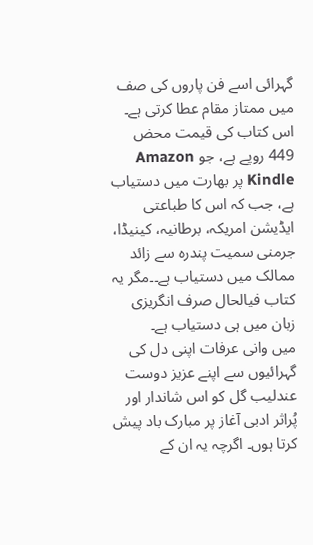گہرائی اسے فن پاروں کی صف میں ممتاز مقام عطا کرتی ہے۔ اس کتاب کی قیمت محض 449 روپے ہے، جو Amazon Kindle پر بھارت میں دستیاب ہے، جب کہ اس کا طباعتی ایڈیشن امریکہ، برطانیہ، کینیڈا، جرمنی سمیت پندرہ سے زائد ممالک میں دستیاب ہے۔۔مگر یہ کتاب فیالحال صرف انگریزی زبان میں ہی دستیاب ہے۔
میں وانی عرفات اپنی دل کی گہرائیوں سے اپنے عزیز دوست عندلیب گل کو اس شاندار اور پُراثر ادبی آغاز پر مبارک باد پیش کرتا ہوں۔ اگرچہ یہ ان کے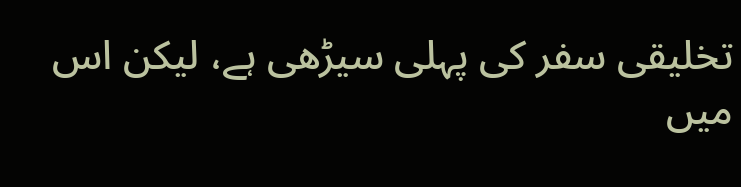تخلیقی سفر کی پہلی سیڑھی ہے، لیکن اس میں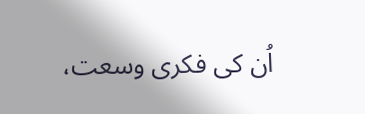اُن کی فکری وسعت،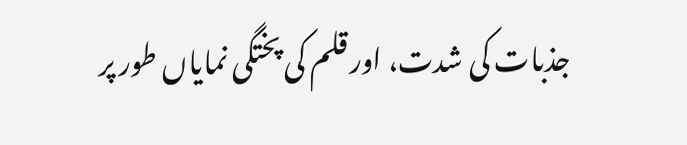جذبات کی شدت، اور قلم کی پختگی نمایاں طور پر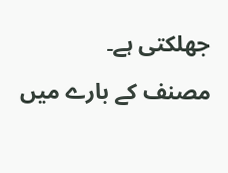جھلکتی ہے۔

مصنف کے بارے میں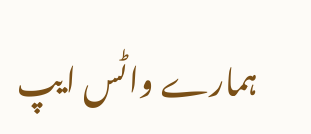ہمارے واٹس ایپ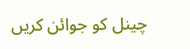چینل کو جوائن کریں